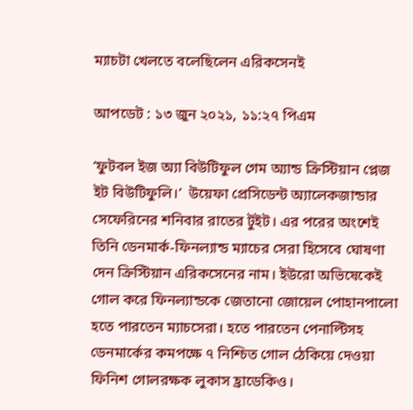ম্যাচটা খেলতে বলেছিলেন এরিকসেনই

আপডেট : ১৩ জুন ২০২১, ১১:২৭ পিএম

‘ফুটবল ইজ অ্যা বিউটিফুল গেম অ্যান্ড ক্রিস্টিয়ান প্লেজ ইট বিউটিফুলি।’  উয়েফা প্রেসিডেন্ট অ্যালেকজান্ডার সেফেরিনের শনিবার রাতের টুইট। এর পরের অংশেই তিনি ডেনমার্ক-ফিনল্যান্ড ম্যাচের সেরা হিসেবে ঘোষণা দেন ক্রিস্টিয়ান এরিকসেনের নাম। ইউরো অভিষেকেই গোল করে ফিনল্যান্ডকে জেতানো জোয়েল পোহানপালো হতে পারতেন ম্যাচসেরা। হতে পারতেন পেনাল্টিসহ ডেনমার্কের কমপক্ষে ৭ নিশ্চিত গোল ঠেকিয়ে দেওয়া ফিনিশ গোলরক্ষক লুকাস হ্রাডেকিও।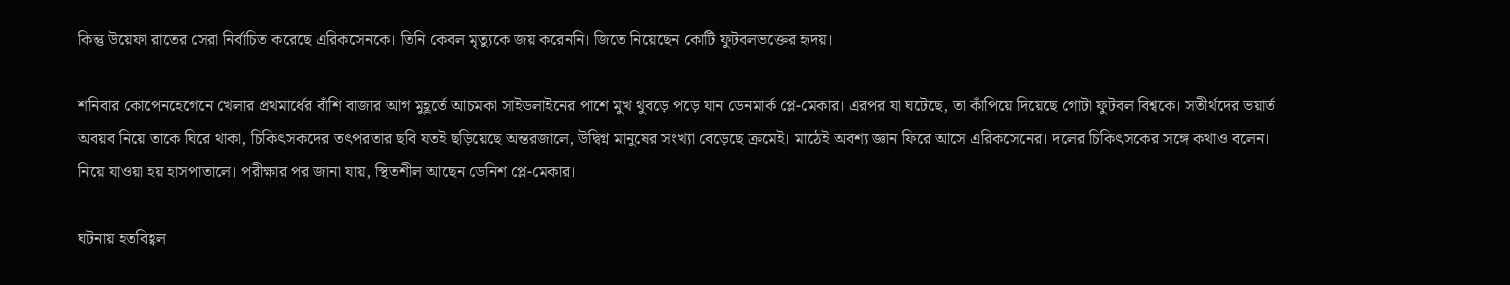কিন্তু উয়েফা রাতের সেরা নির্বাচিত করেছে এরিকসেনকে। তিনি কেবল মৃত্যুকে জয় করেননি। জিতে নিয়েছেন কোটি ফুটবলভক্তের হৃদয়।

শনিবার কোপেনহেগেনে খেলার প্রথমার্ধের বাঁশি বাজার আগ মুহূর্তে আচমকা সাইডলাইনের পাশে মুখ থুবড়ে পড়ে যান ডেনমার্ক প্লে-মেকার। এরপর যা ঘটেছে, তা কাঁপিয়ে দিয়েছে গোটা ফুটবল বিশ্বকে। সতীর্থদের ভয়ার্ত অবয়ব নিয়ে তাকে ঘিরে থাকা, চিকিৎসকদের তৎপরতার ছবি যতই ছড়িয়েছে অন্তরজালে, উদ্বিগ্ন মানুষের সংখ্যা বেড়েছে ক্রমেই। মাঠেই অবশ্য জ্ঞান ফিরে আসে এরিকসেনের। দলের চিকিৎসকের সঙ্গে কথাও বলেন। নিয়ে যাওয়া হয় হাসপাতালে। পরীক্ষার পর জানা যায়, স্থিতশীল আছেন ডেনিশ প্লে-মেকার।

ঘটনায় হতবিহ্বল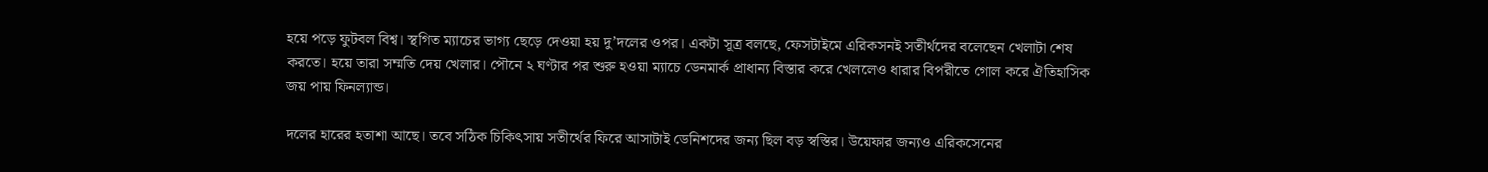হয়ে পড়ে ফুটবল বিশ্ব। স্থগিত ম্যাচের ভাগ্য ছেড়ে দেওয়া হয় দু’দলের ওপর। একটা সূত্র বলছে, ফেসটাইমে এরিকসনই সতীর্থদের বলেছেন খেলাটা শেষ করতে। হয়ে তারা সম্মতি দেয় খেলার। পৌনে ২ ঘণ্টার পর শুরু হওয়া ম্যাচে ডেনমার্ক প্রাধান্য বিস্তার করে খেললেও ধারার বিপরীতে গোল করে ঐতিহাসিক জয় পায় ফিনল্যান্ড।

দলের হারের হতাশা আছে। তবে সঠিক চিকিৎসায় সতীর্থের ফিরে আসাটাই ডেনিশদের জন্য ছিল বড় স্বস্তির। উয়েফার জন্যও এরিকসেনের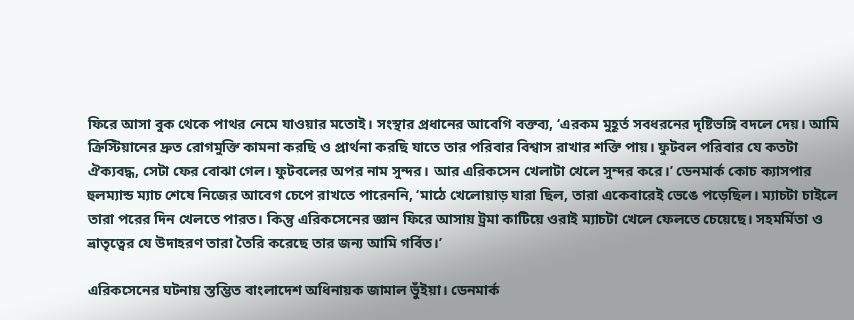ফিরে আসা বুক থেকে পাথর নেমে যাওয়ার মতোই। সংস্থার প্রধানের আবেগি বক্তব্য, ‘এরকম মুহূর্ত সবধরনের দৃষ্টিভঙ্গি বদলে দেয়। আমি ক্রিস্টিয়ানের দ্রুত রোগমুক্তি কামনা করছি ও প্রার্থনা করছি যাতে তার পরিবার বিশ্বাস রাখার শক্তি পায়। ফুটবল পরিবার যে কতটা ঐক্যবদ্ধ, সেটা ফের বোঝা গেল। ফুটবলের অপর নাম সুন্দর। আর এরিকসেন খেলাটা খেলে সুন্দর করে।’ ডেনমার্ক কোচ ক্যাসপার হুলম্যান্ড ম্যাচ শেষে নিজের আবেগ চেপে রাখতে পারেননি, ‘মাঠে খেলোয়াড় যারা ছিল, তারা একেবারেই ভেঙে পড়েছিল। ম্যাচটা চাইলে তারা পরের দিন খেলতে পারত। কিন্তু এরিকসেনের জ্ঞান ফিরে আসায় ট্রমা কাটিয়ে ওরাই ম্যাচটা খেলে ফেলতে চেয়েছে। সহমর্মিতা ও ভ্রাতৃত্বের যে উদাহরণ তারা তৈরি করেছে তার জন্য আমি গর্বিত।’

এরিকসেনের ঘটনায় স্তম্ভিত বাংলাদেশ অধিনায়ক জামাল ভুঁইয়া। ডেনমার্ক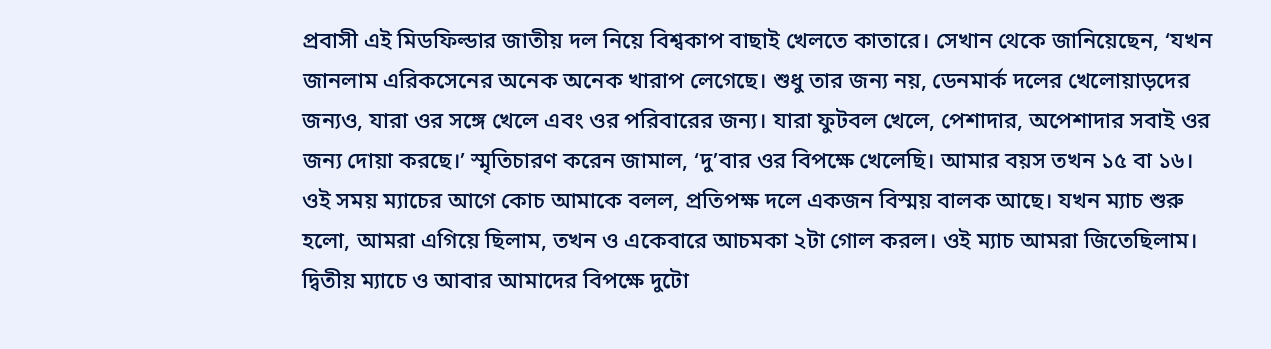প্রবাসী এই মিডফিল্ডার জাতীয় দল নিয়ে বিশ্বকাপ বাছাই খেলতে কাতারে। সেখান থেকে জানিয়েছেন, ‘যখন জানলাম এরিকসেনের অনেক অনেক খারাপ লেগেছে। শুধু তার জন্য নয়, ডেনমার্ক দলের খেলোয়াড়দের জন্যও, যারা ওর সঙ্গে খেলে এবং ওর পরিবারের জন্য। যারা ফুটবল খেলে, পেশাদার, অপেশাদার সবাই ওর জন্য দোয়া করছে।’ স্মৃতিচারণ করেন জামাল, ‘দু’বার ওর বিপক্ষে খেলেছি। আমার বয়স তখন ১৫ বা ১৬। ওই সময় ম্যাচের আগে কোচ আমাকে বলল, প্রতিপক্ষ দলে একজন বিস্ময় বালক আছে। যখন ম্যাচ শুরু হলো, আমরা এগিয়ে ছিলাম, তখন ও একেবারে আচমকা ২টা গোল করল। ওই ম্যাচ আমরা জিতেছিলাম। দ্বিতীয় ম্যাচে ও আবার আমাদের বিপক্ষে দুটো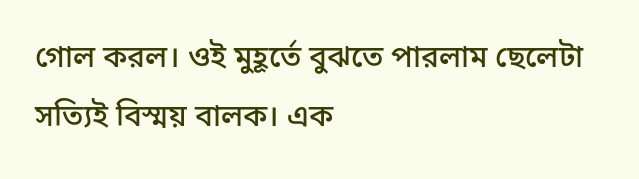গোল করল। ওই মুহূর্তে বুঝতে পারলাম ছেলেটা সত্যিই বিস্ময় বালক। এক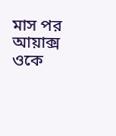মাস পর আয়াক্স ওকে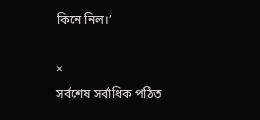কিনে নিল।’

×
সর্বশেষ সর্বাধিক পঠিত